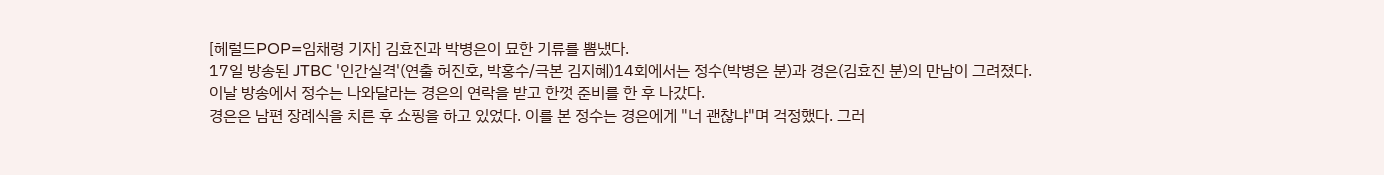[헤럴드POP=임채령 기자] 김효진과 박병은이 묘한 기류를 뽐냈다.
17일 방송된 JTBC '인간실격'(연출 허진호, 박홍수/극본 김지혜)14회에서는 정수(박병은 분)과 경은(김효진 분)의 만남이 그려졌다.
이날 방송에서 정수는 나와달라는 경은의 연락을 받고 한껏 준비를 한 후 나갔다.
경은은 남편 장례식을 치른 후 쇼핑을 하고 있었다. 이를 본 정수는 경은에게 "너 괜찮냐"며 걱정했다. 그러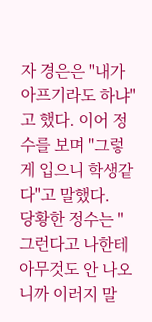자 경은은 "내가 아프기라도 하냐"고 했다. 이어 정수를 보며 "그렇게 입으니 학생같다"고 말했다.
당황한 정수는 "그런다고 나한테 아무것도 안 나오니까 이러지 말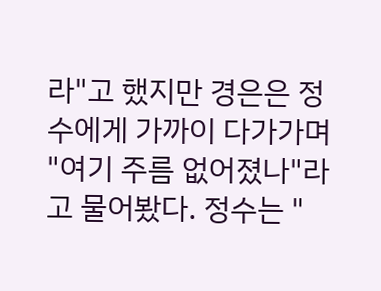라"고 했지만 경은은 정수에게 가까이 다가가며 "여기 주름 없어졌나"라고 물어봤다. 정수는 "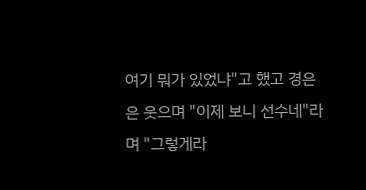여기 뭐가 있었냐"고 했고 경은은 웃으며 "이제 보니 선수네"라며 "그렇게라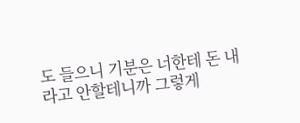도 들으니 기분은 너한테 돈 내라고 안할테니까 그렇게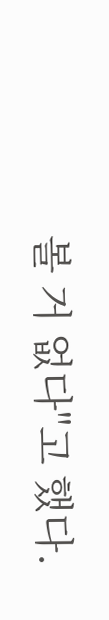볼 거 없다"고 했다.